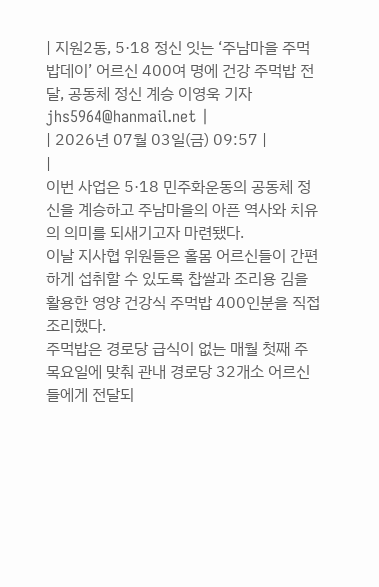| 지원2동, 5·18 정신 잇는 ‘주남마을 주먹밥데이’ 어르신 400여 명에 건강 주먹밥 전달, 공동체 정신 계승 이영욱 기자 jhs5964@hanmail.net |
| 2026년 07월 03일(금) 09:57 |
|
이번 사업은 5·18 민주화운동의 공동체 정신을 계승하고 주남마을의 아픈 역사와 치유의 의미를 되새기고자 마련됐다.
이날 지사협 위원들은 홀몸 어르신들이 간편하게 섭취할 수 있도록 찹쌀과 조리용 김을 활용한 영양 건강식 주먹밥 400인분을 직접 조리했다.
주먹밥은 경로당 급식이 없는 매월 첫째 주 목요일에 맞춰 관내 경로당 32개소 어르신들에게 전달되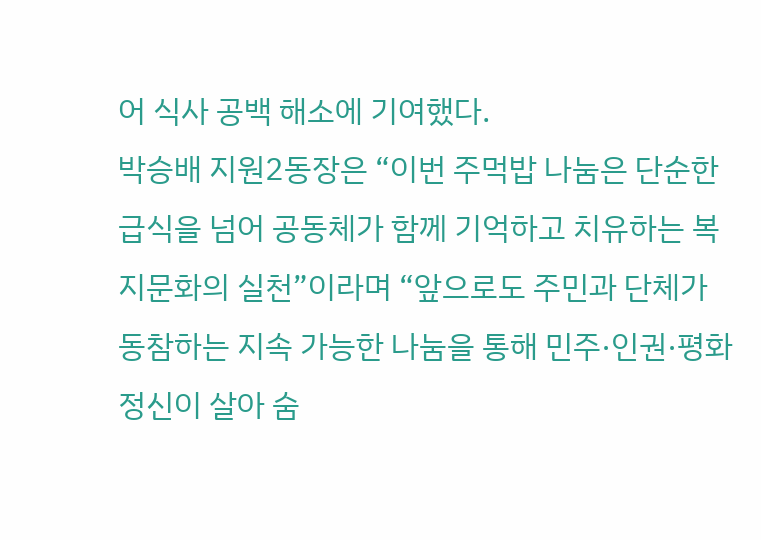어 식사 공백 해소에 기여했다.
박승배 지원2동장은 “이번 주먹밥 나눔은 단순한 급식을 넘어 공동체가 함께 기억하고 치유하는 복지문화의 실천”이라며 “앞으로도 주민과 단체가 동참하는 지속 가능한 나눔을 통해 민주·인권·평화 정신이 살아 숨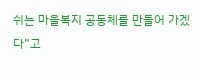쉬는 마을복지 공동체를 만들어 가겠다”고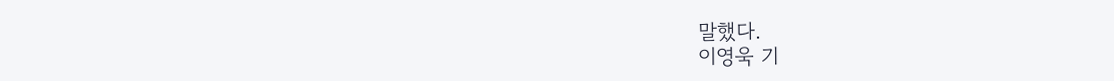말했다.
이영욱 기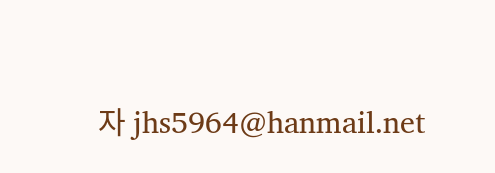자 jhs5964@hanmail.net